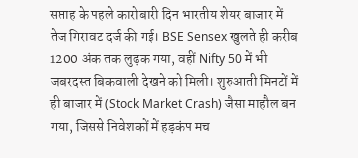सप्ताह के पहले कारोबारी दिन भारतीय शेयर बाजार में तेज गिरावट दर्ज की गई। BSE Sensex खुलते ही करीब 1200 अंक तक लुढ़क गया, वहीं Nifty 50 में भी जबरदस्त बिकवाली देखने को मिली। शुरुआती मिनटों में ही बाजार में (Stock Market Crash) जैसा माहौल बन गया, जिससे निवेशकों में हड़कंप मच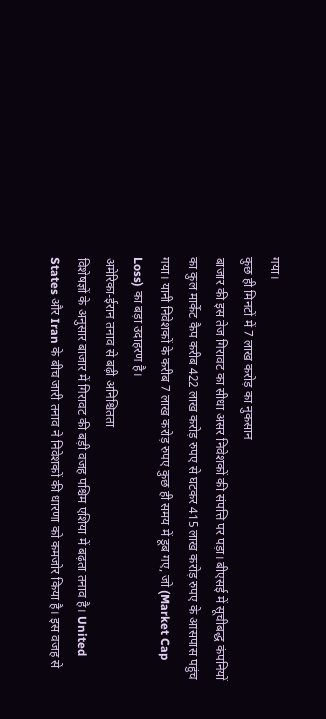गया।
कुछ ही मिनटों में 7 लाख करोड़ का नुकसान
बाजार की इस तेज गिरावट का सीधा असर निवेशकों की संपत्ति पर पड़ा। बीएसई में सूचीबद्ध कंपनियों का कुल मार्केट कैप करीब 422 लाख करोड़ रुपए से घटकर 415 लाख करोड़ रुपए के आसपास पहुंच गया। यानी निवेशकों के करीब 7 लाख करोड़ रुपए कुछ ही समय में डूब गए, जो (Market Cap Loss) का बड़ा उदाहरण है।
अमेरिका-ईरान तनाव से बढ़ी अनिश्चितता
विशेषज्ञों के अनुसार बाजार में गिरावट की बड़ी वजह पश्चिम एशिया में बढ़ता तनाव है। United States और Iran के बीच जारी तनाव ने निवेशकों की धारणा को कमजोर किया है। इस वजह से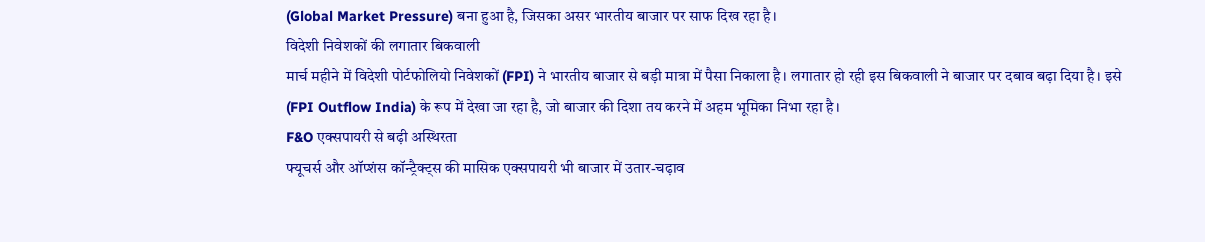(Global Market Pressure) बना हुआ है, जिसका असर भारतीय बाजार पर साफ दिख रहा है।
विदेशी निवेशकों की लगातार बिकवाली
मार्च महीने में विदेशी पोर्टफोलियो निवेशकों (FPI) ने भारतीय बाजार से बड़ी मात्रा में पैसा निकाला है। लगातार हो रही इस बिकवाली ने बाजार पर दबाव बढ़ा दिया है। इसे (FPI Outflow India) के रूप में देखा जा रहा है, जो बाजार की दिशा तय करने में अहम भूमिका निभा रहा है।
F&O एक्सपायरी से बढ़ी अस्थिरता
फ्यूचर्स और ऑप्शंस कॉन्ट्रैक्ट्स की मासिक एक्सपायरी भी बाजार में उतार-चढ़ाव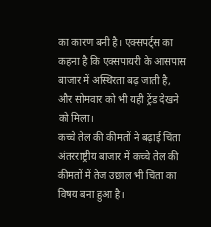का कारण बनी है। एक्सपर्ट्स का कहना है कि एक्सपायरी के आसपास बाजार में अस्थिरता बढ़ जाती है, और सोमवार को भी यही ट्रेंड देखने को मिला।
कच्चे तेल की कीमतों ने बढ़ाई चिंता
अंतरराष्ट्रीय बाजार में कच्चे तेल की कीमतों में तेज उछाल भी चिंता का विषय बना हुआ है।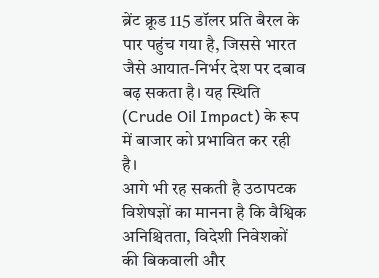ब्रेंट क्रूड 115 डॉलर प्रति बैरल के पार पहुंच गया है, जिससे भारत जैसे आयात-निर्भर देश पर दबाव बढ़ सकता है। यह स्थिति (Crude Oil Impact) के रूप में बाजार को प्रभावित कर रही है।
आगे भी रह सकती है उठापटक
विशेषज्ञों का मानना है कि वैश्विक अनिश्चितता, विदेशी निवेशकों की बिकवाली और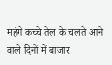महंगे कच्चे तेल के चलते आने वाले दिनों में बाजार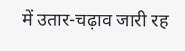में उतार-चढ़ाव जारी रह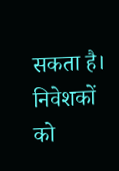सकता है। निवेशकों को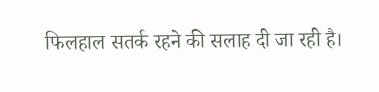फिलहाल सतर्क रहने की सलाह दी जा रही है।